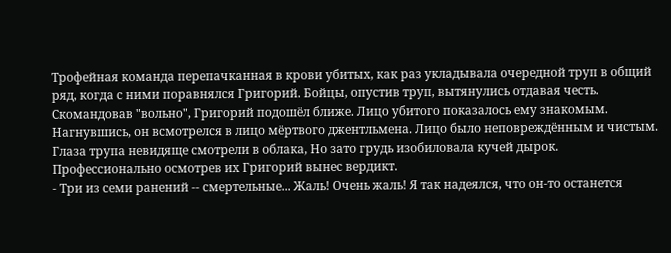Трофейная команда перепачканная в крови убитых, как раз укладывала очередной труп в общий ряд, когда с ними поравнялся Григорий. Бойцы, опустив труп, вытянулись отдавая честь. Скомандовав "вольно", Григорий подошёл ближе. Лицо убитого показалось ему знакомым.
Нагнувшись, он всмотрелся в лицо мёртвого джентльмена. Лицо было неповреждённым и чистым. Глаза трупа невидяще смотрели в облака, Но зато грудь изобиловала кучей дырок.
Профессионально осмотрев их Григорий вынес вердикт.
- Три из семи ранений -- смертельные... Жаль! Очень жаль! Я так надеялся, что он-то останется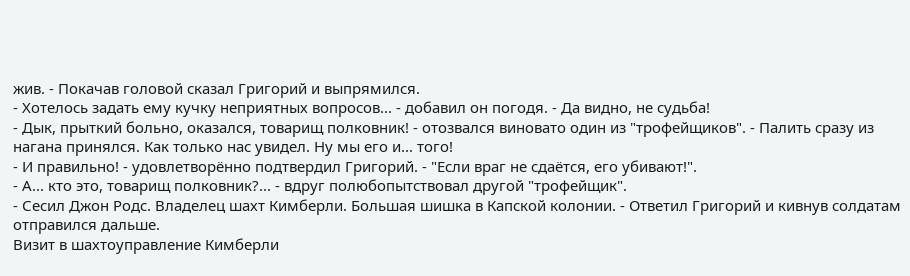жив. - Покачав головой сказал Григорий и выпрямился.
- Хотелось задать ему кучку неприятных вопросов... - добавил он погодя. - Да видно, не судьба!
- Дык, прыткий больно, оказался, товарищ полковник! - отозвался виновато один из "трофейщиков". - Палить сразу из нагана принялся. Как только нас увидел. Ну мы его и... того!
- И правильно! - удовлетворённо подтвердил Григорий. - "Если враг не сдаётся, его убивают!".
- А... кто это, товарищ полковник?... - вдруг полюбопытствовал другой "трофейщик".
- Сесил Джон Родс. Владелец шахт Кимберли. Большая шишка в Капской колонии. - Ответил Григорий и кивнув солдатам отправился дальше.
Визит в шахтоуправление Кимберли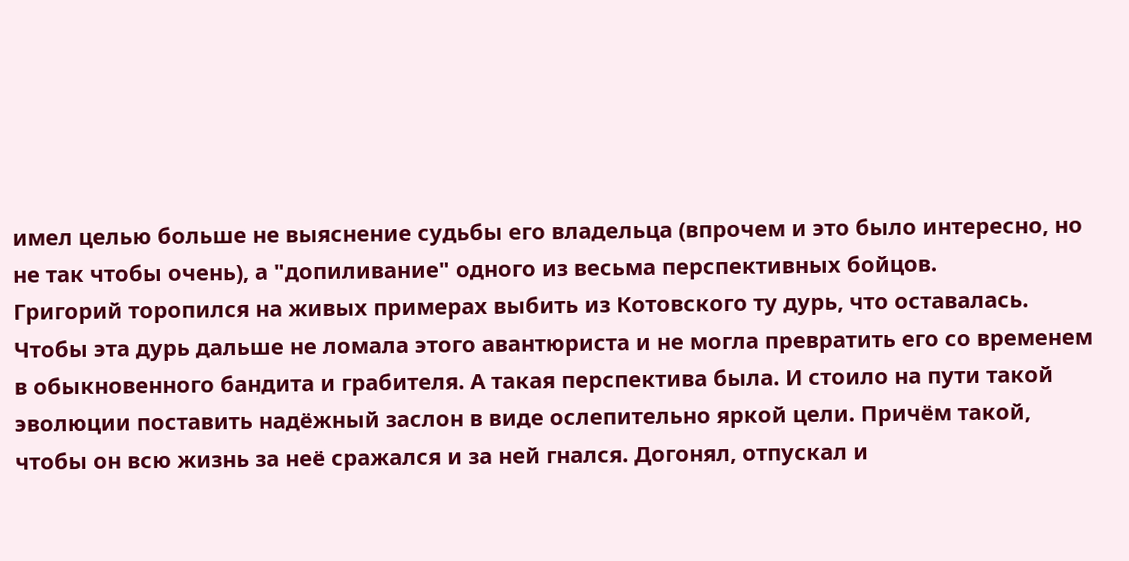имел целью больше не выяснение судьбы его владельца (впрочем и это было интересно, но не так чтобы очень), а "допиливание" одного из весьма перспективных бойцов.
Григорий торопился на живых примерах выбить из Котовского ту дурь, что оставалась. Чтобы эта дурь дальше не ломала этого авантюриста и не могла превратить его со временем в обыкновенного бандита и грабителя. А такая перспектива была. И стоило на пути такой эволюции поставить надёжный заслон в виде ослепительно яркой цели. Причём такой, чтобы он всю жизнь за неё сражался и за ней гнался. Догонял, отпускал и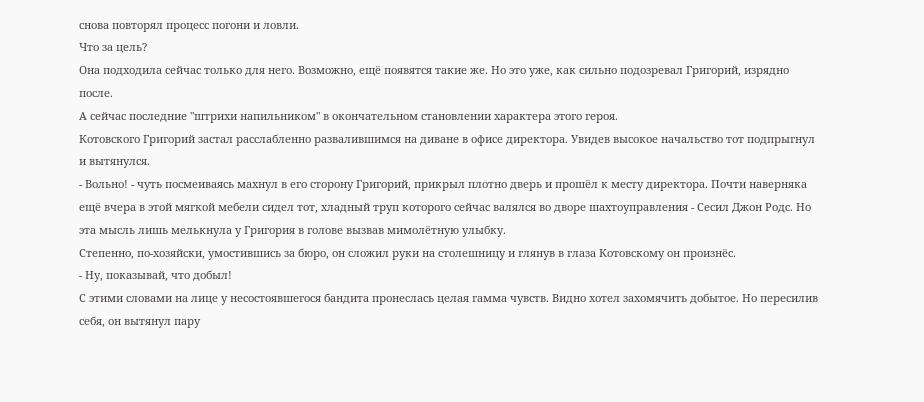снова повторял процесс погони и ловли.
Что за цель?
Она подходила сейчас только для него. Возможно, ещё появятся такие же. Но это уже, как сильно подозревал Григорий, изрядно после.
А сейчас последние "штрихи напильником" в окончательном становлении характера этого героя.
Котовского Григорий застал расслабленно развалившимся на диване в офисе директора. Увидев высокое начальство тот подпрыгнул и вытянулся.
- Вольно! - чуть посмеиваясь махнул в его сторону Григорий, прикрыл плотно дверь и прошёл к месту директора. Почти наверняка ещё вчера в этой мягкой мебели сидел тот, хладный труп которого сейчас валялся во дворе шахтоуправления - Сесил Джон Родс. Но эта мысль лишь мелькнула у Григория в голове вызвав мимолётную улыбку.
Степенно, по-хозяйски, умостившись за бюро, он сложил руки на столешницу и глянув в глаза Котовскому он произнёс.
- Ну, показывай, что добыл!
С этими словами на лице у несостоявшегося бандита пронеслась целая гамма чувств. Видно хотел захомячить добытое. Но пересилив себя, он вытянул пару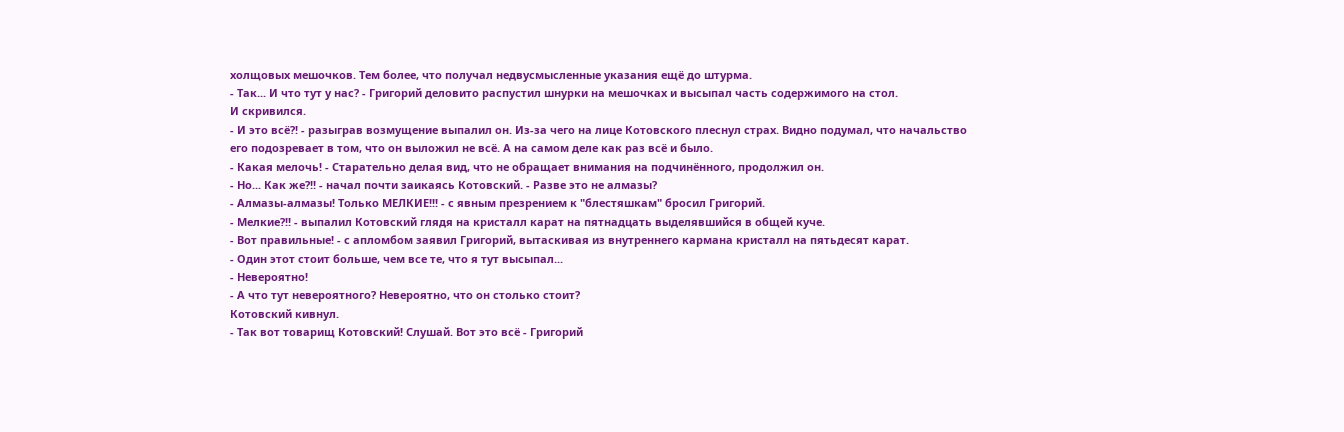холщовых мешочков. Тем более, что получал недвусмысленные указания ещё до штурма.
- Так... И что тут у нас? - Григорий деловито распустил шнурки на мешочках и высыпал часть содержимого на стол.
И скривился.
- И это всё?! - разыграв возмущение выпалил он. Из-за чего на лице Котовского плеснул страх. Видно подумал, что начальство его подозревает в том, что он выложил не всё. А на самом деле как раз всё и было.
- Какая мелочь! - Старательно делая вид, что не обращает внимания на подчинённого, продолжил он.
- Но... Как же?!! - начал почти заикаясь Котовский. - Разве это не алмазы?
- Алмазы-алмазы! Только МЕЛКИЕ!!! - с явным презрением к "блестяшкам" бросил Григорий.
- Мелкие?!! - выпалил Котовский глядя на кристалл карат на пятнадцать выделявшийся в общей куче.
- Вот правильные! - с апломбом заявил Григорий, вытаскивая из внутреннего кармана кристалл на пятьдесят карат.
- Один этот стоит больше, чем все те, что я тут высыпал...
- Невероятно!
- А что тут невероятного? Невероятно, что он столько стоит?
Котовский кивнул.
- Так вот товарищ Котовский! Слушай. Вот это всё - Григорий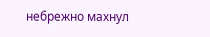небрежно махнул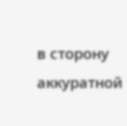в сторону аккуратной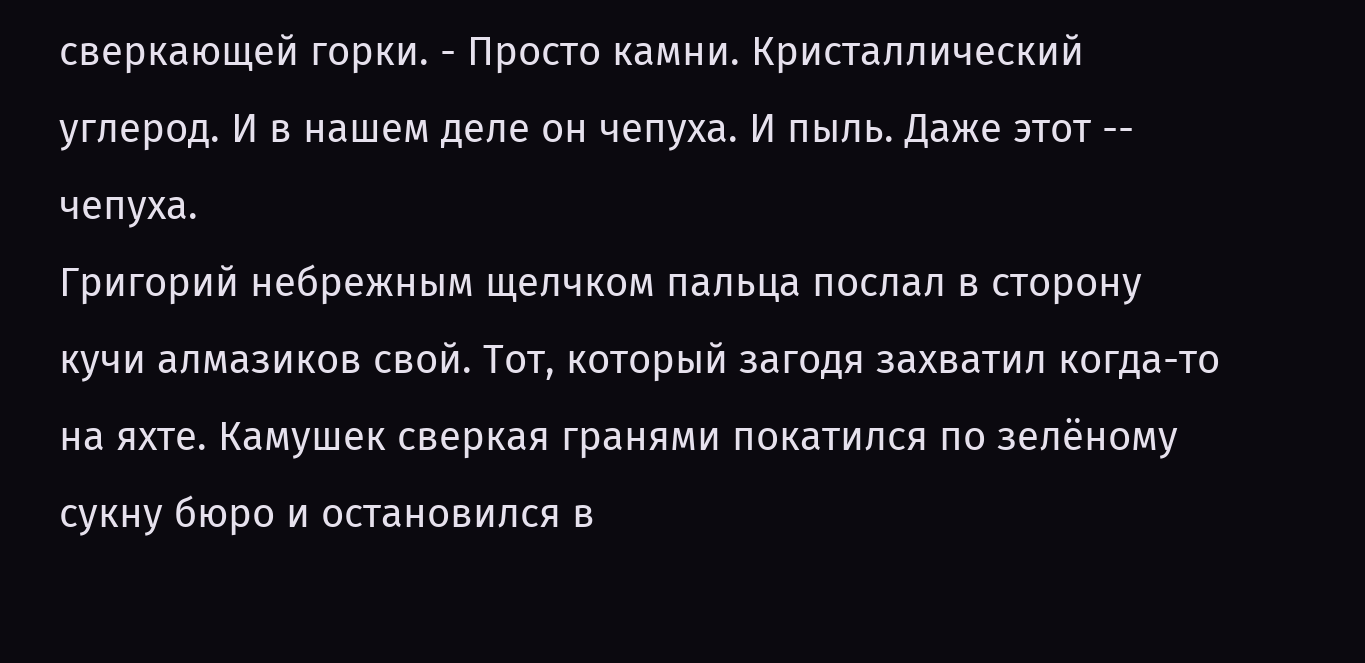сверкающей горки. - Просто камни. Кристаллический углерод. И в нашем деле он чепуха. И пыль. Даже этот -- чепуха.
Григорий небрежным щелчком пальца послал в сторону кучи алмазиков свой. Тот, который загодя захватил когда-то на яхте. Камушек сверкая гранями покатился по зелёному сукну бюро и остановился в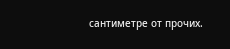сантиметре от прочих.